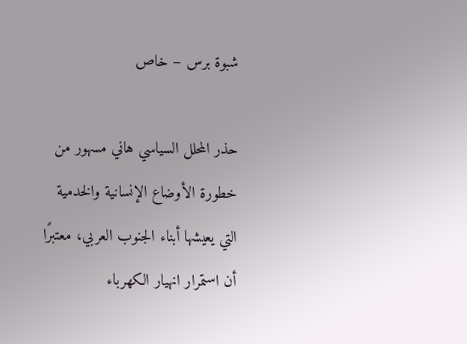شبوة برس – خاص

حذر المحلل السياسي هاني مسهور من خطورة الأوضاع الإنسانية والخدمية التي يعيشها أبناء الجنوب العربي، معتبرًا أن استمرار انهيار الكهرباء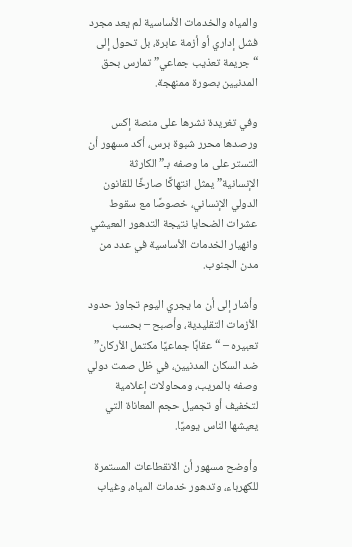والمياه والخدمات الأساسية لم يعد مجرد فشل إداري أو أزمة عابرة، بل تحول إلى “جريمة تعذيب جماعي” تمارس بحق المدنيين بصورة ممنهجة.

وفي تغريدة نشرها على منصة إكس ورصدها محرر شبوة برس، أكد مسهور أن التستر على ما وصفه بـ”الكارثة الإنسانية” يمثل انتهاكًا صارخًا للقانون الدولي الإنساني، خصوصًا مع سقوط عشرات الضحايا نتيجة التدهور المعيشي وانهيار الخدمات الأساسية في عدد من مدن الجنوب.

وأشار إلى أن ما يجري اليوم تجاوز حدود الأزمات التقليدية، وأصبح – بحسب تعبيره – “عقابًا جماعيًا مكتمل الأركان” ضد السكان المدنيين، في ظل صمت دولي وصفه بالمريب، ومحاولات إعلامية لتخفيف أو تجميل حجم المعاناة التي يعيشها الناس يوميًا.

وأوضح مسهور أن الانقطاعات المستمرة للكهرباء، وتدهور خدمات المياه، وغياب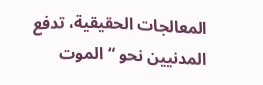المعالجات الحقيقية، تدفع المدنيين نحو “الموت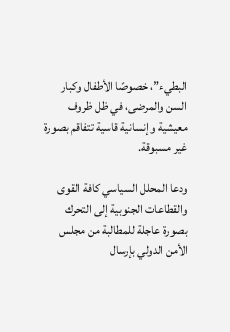البطيء”، خصوصًا الأطفال وكبار السن والمرضى، في ظل ظروف معيشية وإنسانية قاسية تتفاقم بصورة غير مسبوقة.

ودعا المحلل السياسي كافة القوى والقطاعات الجنوبية إلى التحرك بصورة عاجلة للمطالبة من مجلس الأمن الدولي بإرسال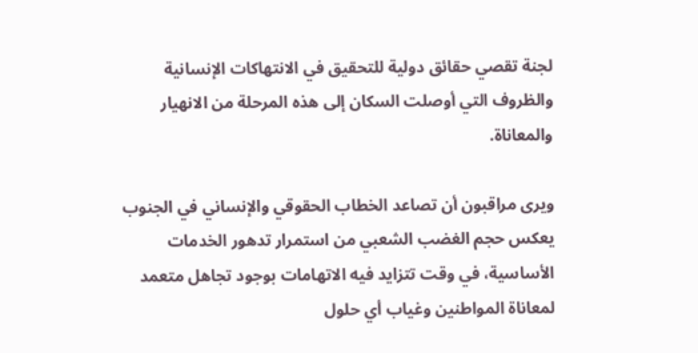لجنة تقصي حقائق دولية للتحقيق في الانتهاكات الإنسانية والظروف التي أوصلت السكان إلى هذه المرحلة من الانهيار والمعاناة.

ويرى مراقبون أن تصاعد الخطاب الحقوقي والإنساني في الجنوب يعكس حجم الغضب الشعبي من استمرار تدهور الخدمات الأساسية، في وقت تتزايد فيه الاتهامات بوجود تجاهل متعمد لمعاناة المواطنين وغياب أي حلول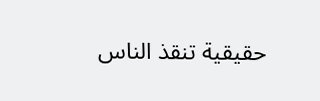حقيقية تنقذ الناس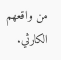من واقعهم الكارثي.